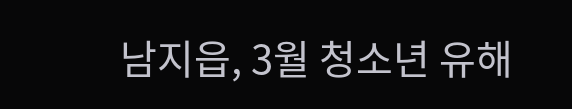남지읍, 3월 청소년 유해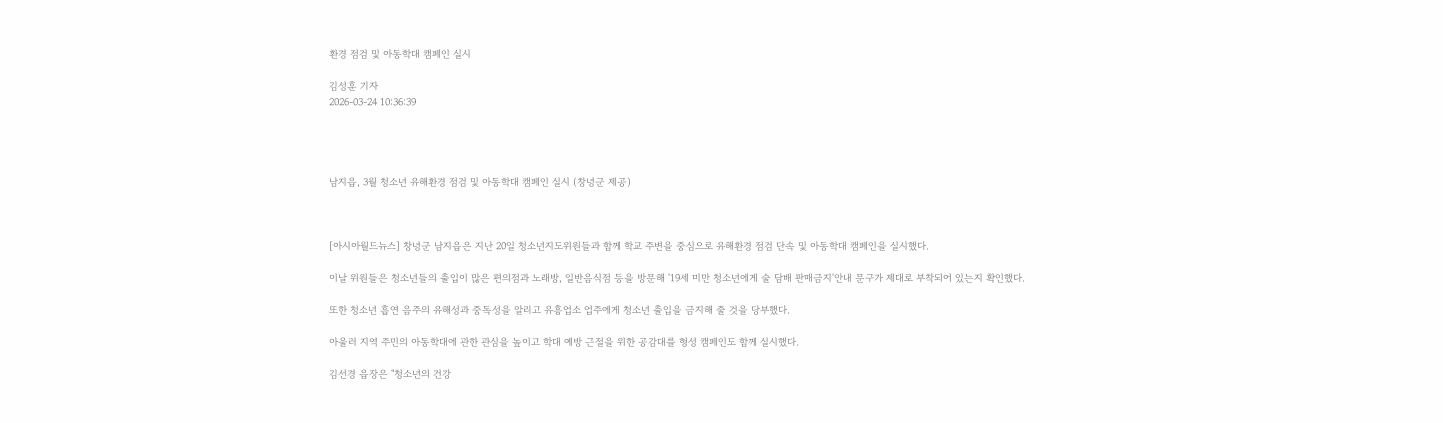환경 점검 및 아동학대 캠페인 실시

김성훈 기자
2026-03-24 10:36:39




남지읍, 3월 청소년 유해환경 점검 및 아동학대 캠페인 실시 (창녕군 제공)



[아시아월드뉴스] 창녕군 남지읍은 지난 20일 청소년지도위원들과 함께 학교 주변을 중심으로 유해환경 점검 단속 및 아동학대 캠페인을 실시했다.

이날 위원들은 청소년들의 출입이 많은 편의점과 노래방, 일반음식점 등을 방문해 '19세 미만 청소년에게 술 담배 판매금지'안내 문구가 제대로 부착되어 있는지 확인했다.

또한 청소년 흡연 음주의 유해성과 중독성을 알리고 유흥업소 업주에게 청소년 출입을 금지해 줄 것을 당부했다.

아울러 지역 주민의 아동학대에 관한 관심을 높이고 학대 예방 근절을 위한 공감대를 형성 캠페인도 함께 실시했다.

김선경 읍장은 "청소년의 건강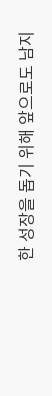한 성장을 돕기 위해 앞으로도 남지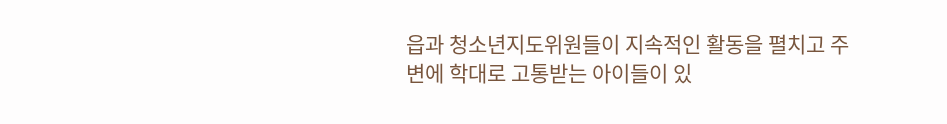읍과 청소년지도위원들이 지속적인 활동을 펼치고 주변에 학대로 고통받는 아이들이 있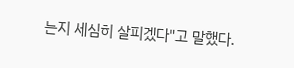는지 세심히 살피겠다"고 말했다.